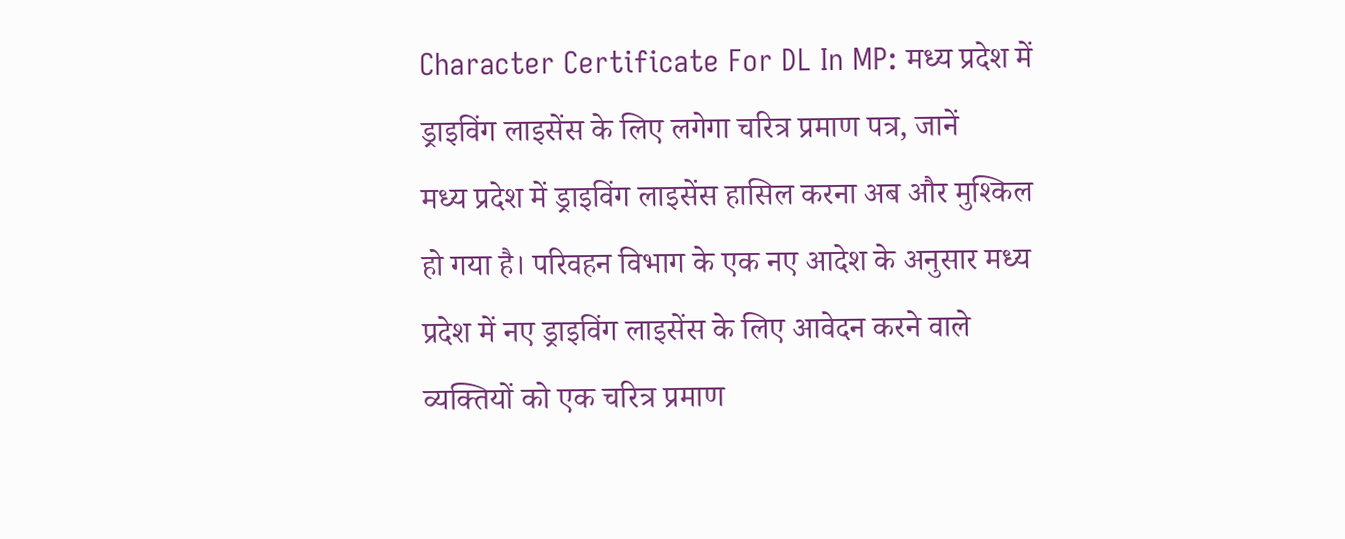Character Certificate For DL In MP: मध्य प्रदेश में ड्राइविंग लाइसेंस के लिए लगेगा चरित्र प्रमाण पत्र, जानें
मध्य प्रदेश में ड्राइविंग लाइसेंस हासिल करना अब और मुश्किल हो गया है। परिवहन विभाग के एक नए आदेश के अनुसार मध्य प्रदेश में नए ड्राइविंग लाइसेंस के लिए आवेदन करने वाले व्यक्तियों को एक चरित्र प्रमाण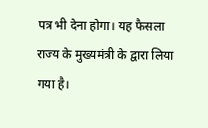पत्र भी देना होगा। यह फैसला राज्य के मुख्यमंत्री के द्वारा लिया गया है।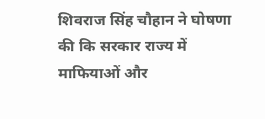शिवराज सिंह चौहान ने घोषणा की कि सरकार राज्य में माफियाओं और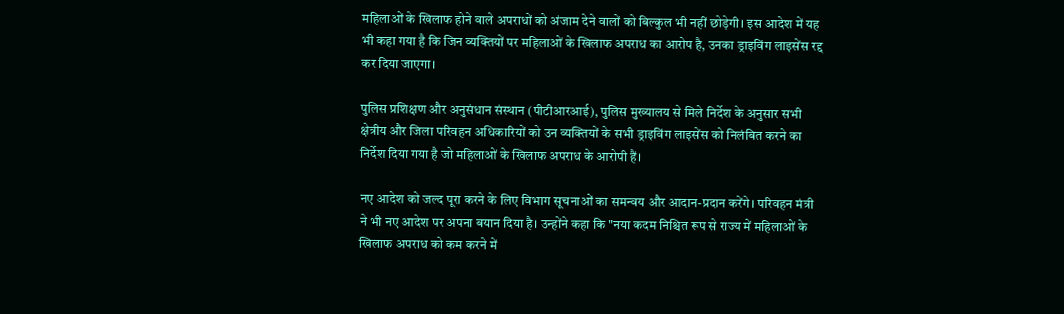महिलाओं के खिलाफ होने वाले अपराधों को अंजाम देने वालों को बिल्कुल भी नहीं छोड़ेगी। इस आदेश में यह भी कहा गया है कि जिन व्यक्तियों पर महिलाओं के खिलाफ अपराध का आरोप है, उनका ड्राइविंग लाइसेंस रद्द कर दिया जाएगा।

पुलिस प्रशिक्षण और अनुसंधान संस्थान (पीटीआरआई), पुलिस मुख्यालय से मिले निर्देश के अनुसार सभी क्षेत्रीय और जिला परिवहन अधिकारियों को उन व्यक्तियों के सभी ड्राइविंग लाइसेंस को निलंबित करने का निर्देश दिया गया है जो महिलाओं के खिलाफ अपराध के आरोपी हैं।

नए आदेश को जल्द पूरा करने के लिए विभाग सूचनाओं का समन्वय और आदान-प्रदान करेंगे। परिवहन मंत्री ने भी नए आदेश पर अपना बयान दिया है। उन्होंने कहा कि "नया कदम निश्चित रूप से राज्य में महिलाओं के खिलाफ अपराध को कम करने में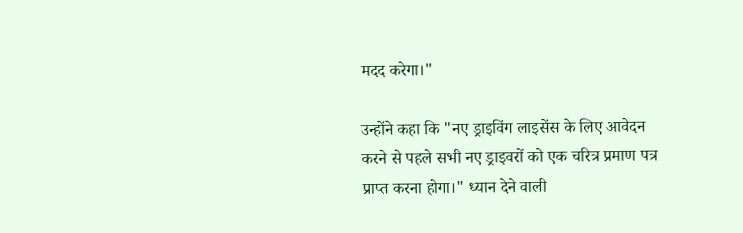मदद करेगा।"

उन्होंने कहा कि "नए ड्राइविंग लाइसेंस के लिए आवेदन करने से पहले सभी नए ड्राइवरों को एक चरित्र प्रमाण पत्र प्राप्त करना होगा।" ध्यान देने वाली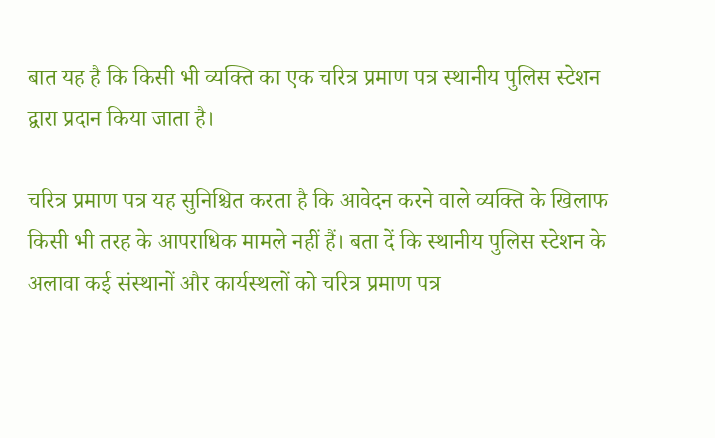बात यह है कि किसी भी व्यक्ति का एक चरित्र प्रमाण पत्र स्थानीय पुलिस स्टेशन द्वारा प्रदान किया जाता है।

चरित्र प्रमाण पत्र यह सुनिश्चित करता है कि आवेदन करने वाले व्यक्ति के खिलाफ किसी भी तरह के आपराधिक मामले नहीं हैं। बता दें कि स्थानीय पुलिस स्टेशन के अलावा कई संस्थानों और कार्यस्थलों को चरित्र प्रमाण पत्र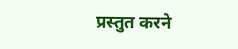प्रस्तुत करने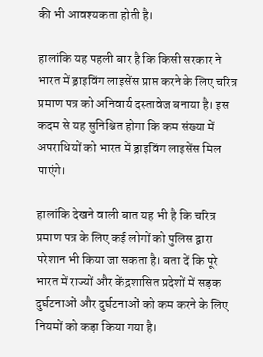की भी आवश्यकता होती है।

हालांकि यह पहली बार है कि किसी सरकार ने भारत में ड्राइविंग लाइसेंस प्राप्त करने के लिए चरित्र प्रमाण पत्र को अनिवार्य दस्तावेज बनाया है। इस कदम से यह सुनिश्चित होगा कि कम संख्या में अपराधियों को भारत में ड्राइविंग लाइसेंस मिल पाएंगे।

हालांकि देखने वाली बात यह भी है कि चरित्र प्रमाण पत्र के लिए कई लोगों को पुलिस द्वारा परेशान भी किया जा सकता है। बता दें कि पूरे भारत में राज्यों और केंद्रशासित प्रदेशों में सड़क दुर्घटनाओं और दुर्घटनाओं को कम करने के लिए नियमों को कड़ा किया गया है।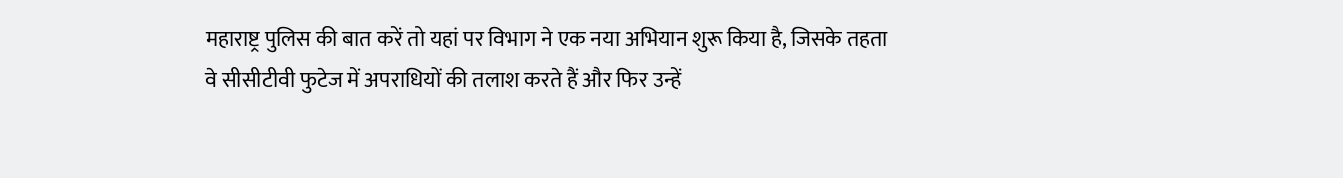महाराष्ट्र पुलिस की बात करें तो यहां पर विभाग ने एक नया अभियान शुरू किया है, जिसके तहता वे सीसीटीवी फुटेज में अपराधियों की तलाश करते हैं और फिर उन्हें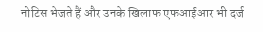नोटिस भेजते हैं और उनके खिलाफ एफआईआर भी दर्ज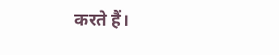करते हैं।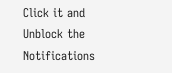Click it and Unblock the Notifications